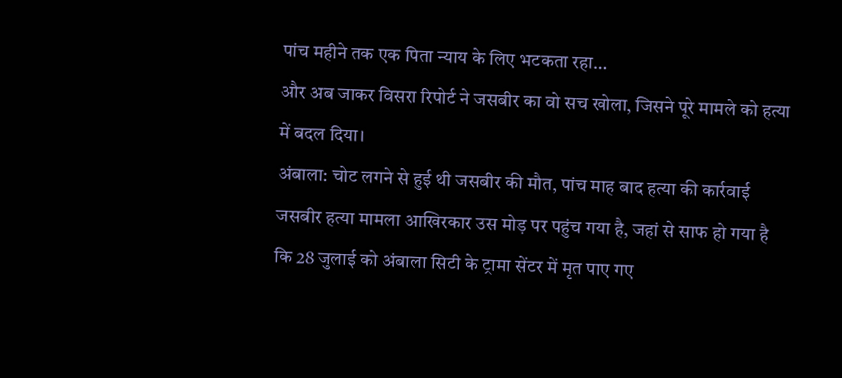पांच महीने तक एक पिता न्याय के लिए भटकता रहा…
और अब जाकर विसरा रिपोर्ट ने जसबीर का वो सच खोला, जिसने पूरे मामले को हत्या में बदल दिया।
अंबाला: चोट लगने से हुई थी जसबीर की मौत, पांच माह बाद हत्या की कार्रवाई
जसबीर हत्या मामला आखिरकार उस मोड़ पर पहुंच गया है, जहां से साफ हो गया है कि 28 जुलाई को अंबाला सिटी के ट्रामा सेंटर में मृत पाए गए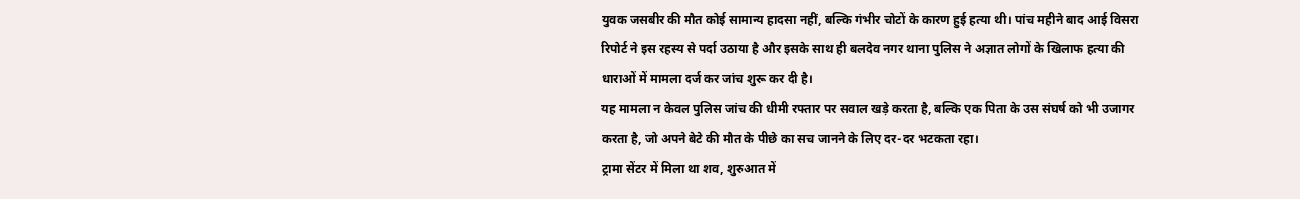युवक जसबीर की मौत कोई सामान्य हादसा नहीं, बल्कि गंभीर चोटों के कारण हुई हत्या थी। पांच महीने बाद आई विसरा रिपोर्ट ने इस रहस्य से पर्दा उठाया है और इसके साथ ही बलदेव नगर थाना पुलिस ने अज्ञात लोगों के खिलाफ हत्या की धाराओं में मामला दर्ज कर जांच शुरू कर दी है।
यह मामला न केवल पुलिस जांच की धीमी रफ्तार पर सवाल खड़े करता है, बल्कि एक पिता के उस संघर्ष को भी उजागर करता है, जो अपने बेटे की मौत के पीछे का सच जानने के लिए दर-दर भटकता रहा।
ट्रामा सेंटर में मिला था शव, शुरुआत में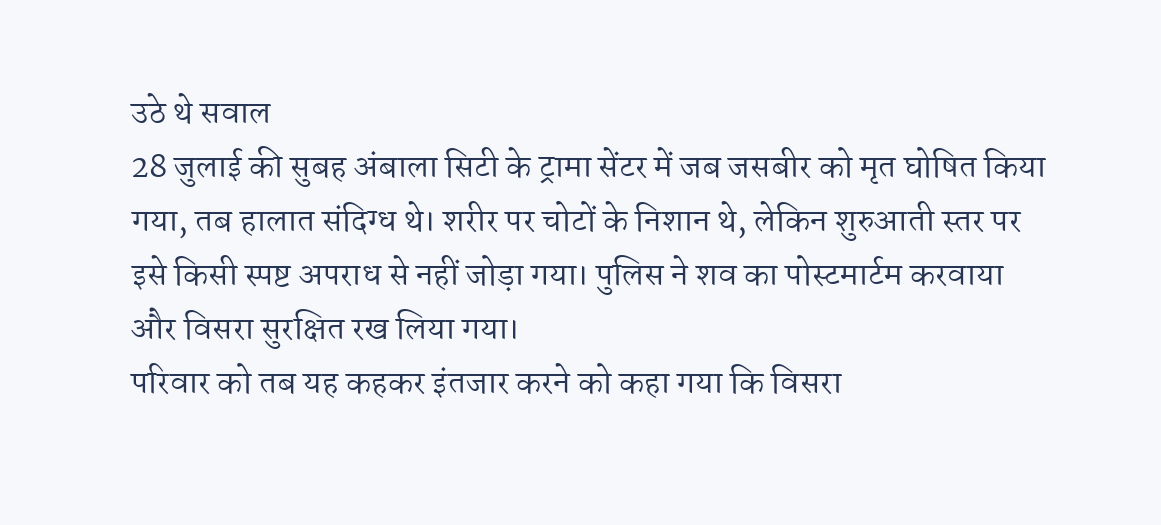उठे थे सवाल
28 जुलाई की सुबह अंबाला सिटी के ट्रामा सेंटर में जब जसबीर को मृत घोषित किया गया, तब हालात संदिग्ध थे। शरीर पर चोटों के निशान थे, लेकिन शुरुआती स्तर पर इसे किसी स्पष्ट अपराध से नहीं जोड़ा गया। पुलिस ने शव का पोस्टमार्टम करवाया और विसरा सुरक्षित रख लिया गया।
परिवार को तब यह कहकर इंतजार करने को कहा गया कि विसरा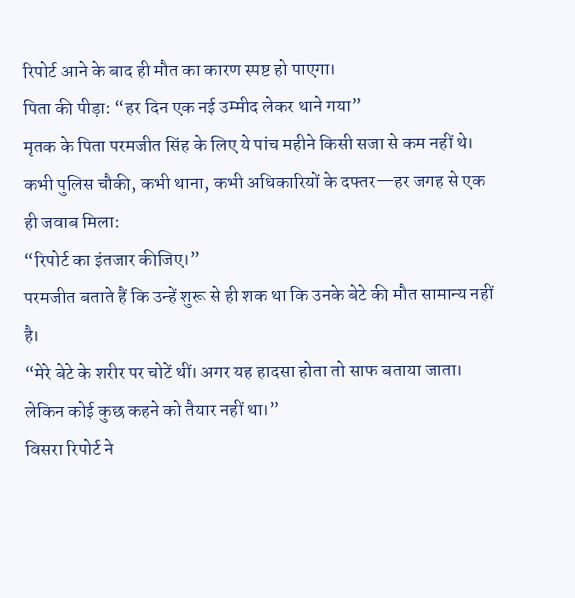रिपोर्ट आने के बाद ही मौत का कारण स्पष्ट हो पाएगा।
पिता की पीड़ा: “हर दिन एक नई उम्मीद लेकर थाने गया”
मृतक के पिता परमजीत सिंह के लिए ये पांच महीने किसी सजा से कम नहीं थे। कभी पुलिस चौकी, कभी थाना, कभी अधिकारियों के दफ्तर—हर जगह से एक ही जवाब मिला:
“रिपोर्ट का इंतजार कीजिए।”
परमजीत बताते हैं कि उन्हें शुरू से ही शक था कि उनके बेटे की मौत सामान्य नहीं है।
“मेरे बेटे के शरीर पर चोटें थीं। अगर यह हादसा होता तो साफ बताया जाता। लेकिन कोई कुछ कहने को तैयार नहीं था।”
विसरा रिपोर्ट ने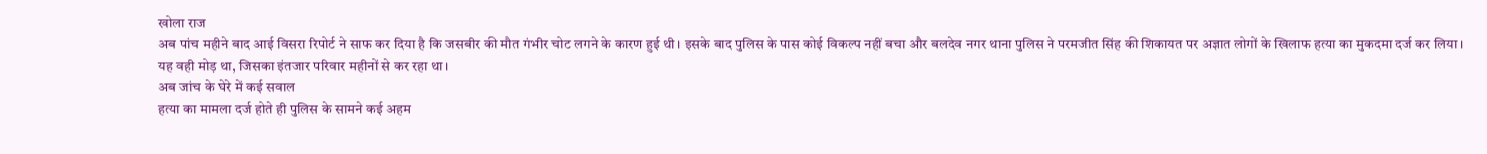खोला राज
अब पांच महीने बाद आई विसरा रिपोर्ट ने साफ कर दिया है कि जसबीर की मौत गंभीर चोट लगने के कारण हुई थी। इसके बाद पुलिस के पास कोई विकल्प नहीं बचा और बलदेव नगर थाना पुलिस ने परमजीत सिंह की शिकायत पर अज्ञात लोगों के खिलाफ हत्या का मुकदमा दर्ज कर लिया।
यह वही मोड़ था, जिसका इंतजार परिवार महीनों से कर रहा था।
अब जांच के घेरे में कई सवाल
हत्या का मामला दर्ज होते ही पुलिस के सामने कई अहम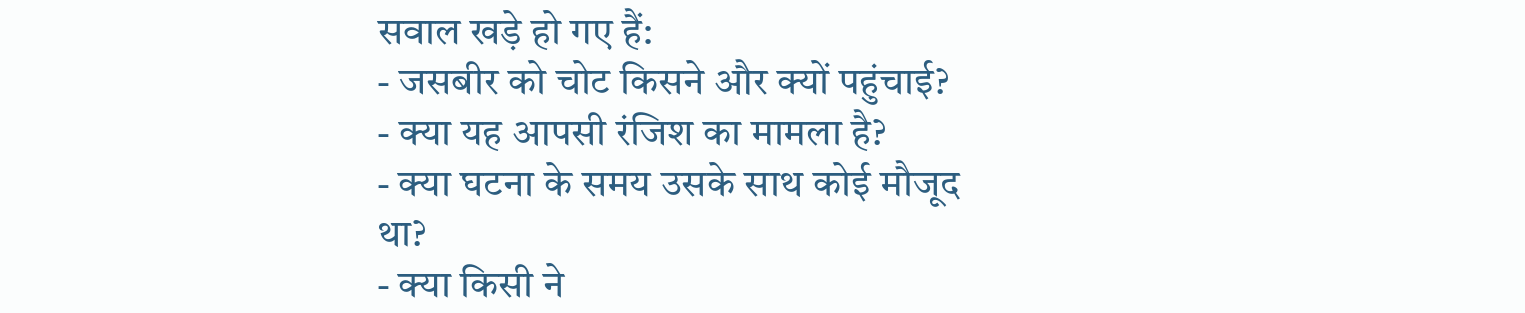सवाल खड़े हो गए हैं:
- जसबीर को चोट किसने और क्यों पहुंचाई?
- क्या यह आपसी रंजिश का मामला है?
- क्या घटना के समय उसके साथ कोई मौजूद था?
- क्या किसी ने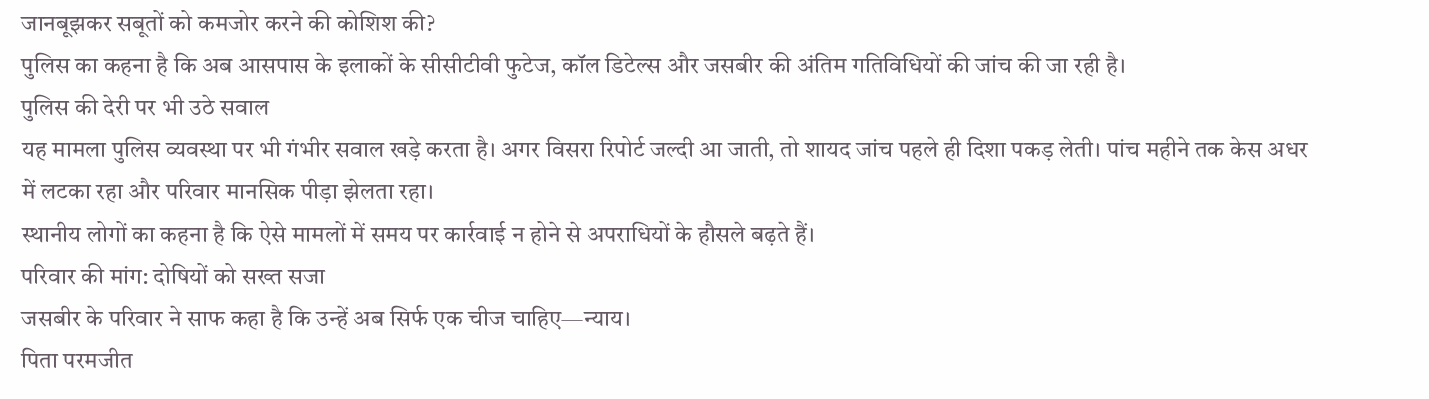जानबूझकर सबूतों को कमजोर करने की कोशिश की?
पुलिस का कहना है कि अब आसपास के इलाकों के सीसीटीवी फुटेज, कॉल डिटेल्स और जसबीर की अंतिम गतिविधियों की जांच की जा रही है।
पुलिस की देरी पर भी उठे सवाल
यह मामला पुलिस व्यवस्था पर भी गंभीर सवाल खड़े करता है। अगर विसरा रिपोर्ट जल्दी आ जाती, तो शायद जांच पहले ही दिशा पकड़ लेती। पांच महीने तक केस अधर में लटका रहा और परिवार मानसिक पीड़ा झेलता रहा।
स्थानीय लोगों का कहना है कि ऐसे मामलों में समय पर कार्रवाई न होने से अपराधियों के हौसले बढ़ते हैं।
परिवार की मांग: दोषियों को सख्त सजा
जसबीर के परिवार ने साफ कहा है कि उन्हें अब सिर्फ एक चीज चाहिए—न्याय।
पिता परमजीत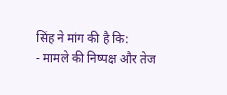सिंह ने मांग की है कि:
- मामले की निष्पक्ष और तेज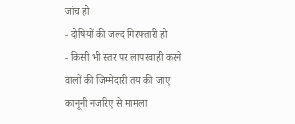जांच हो
- दोषियों की जल्द गिरफ्तारी हो
- किसी भी स्तर पर लापरवाही करने वालों की जिम्मेदारी तय की जाए
कानूनी नजरिए से मामला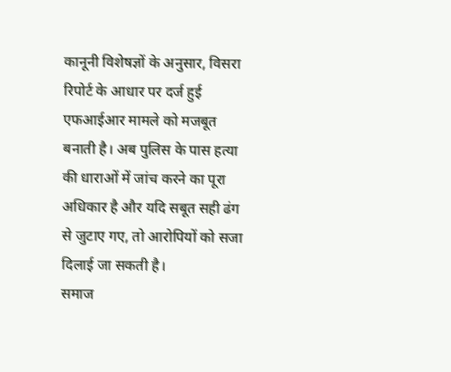कानूनी विशेषज्ञों के अनुसार, विसरा रिपोर्ट के आधार पर दर्ज हुई एफआईआर मामले को मजबूत बनाती है। अब पुलिस के पास हत्या की धाराओं में जांच करने का पूरा अधिकार है और यदि सबूत सही ढंग से जुटाए गए, तो आरोपियों को सजा दिलाई जा सकती है।
समाज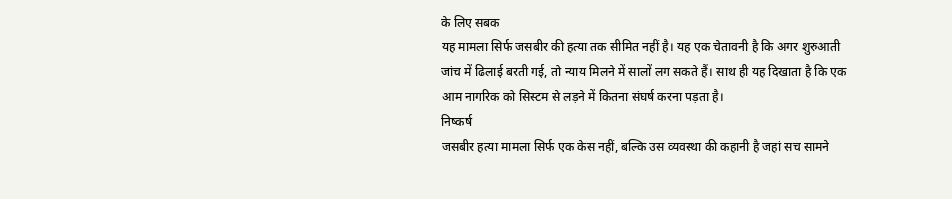के लिए सबक
यह मामला सिर्फ जसबीर की हत्या तक सीमित नहीं है। यह एक चेतावनी है कि अगर शुरुआती जांच में ढिलाई बरती गई, तो न्याय मिलने में सालों लग सकते हैं। साथ ही यह दिखाता है कि एक आम नागरिक को सिस्टम से लड़ने में कितना संघर्ष करना पड़ता है।
निष्कर्ष
जसबीर हत्या मामला सिर्फ एक केस नहीं, बल्कि उस व्यवस्था की कहानी है जहां सच सामने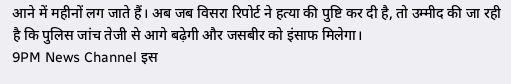आने में महीनों लग जाते हैं। अब जब विसरा रिपोर्ट ने हत्या की पुष्टि कर दी है, तो उम्मीद की जा रही है कि पुलिस जांच तेजी से आगे बढ़ेगी और जसबीर को इंसाफ मिलेगा।
9PM News Channel इस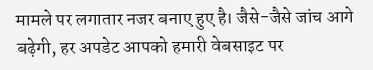मामले पर लगातार नजर बनाए हुए है। जैसे-जैसे जांच आगे बढ़ेगी, हर अपडेट आपको हमारी वेबसाइट पर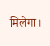मिलेगा।